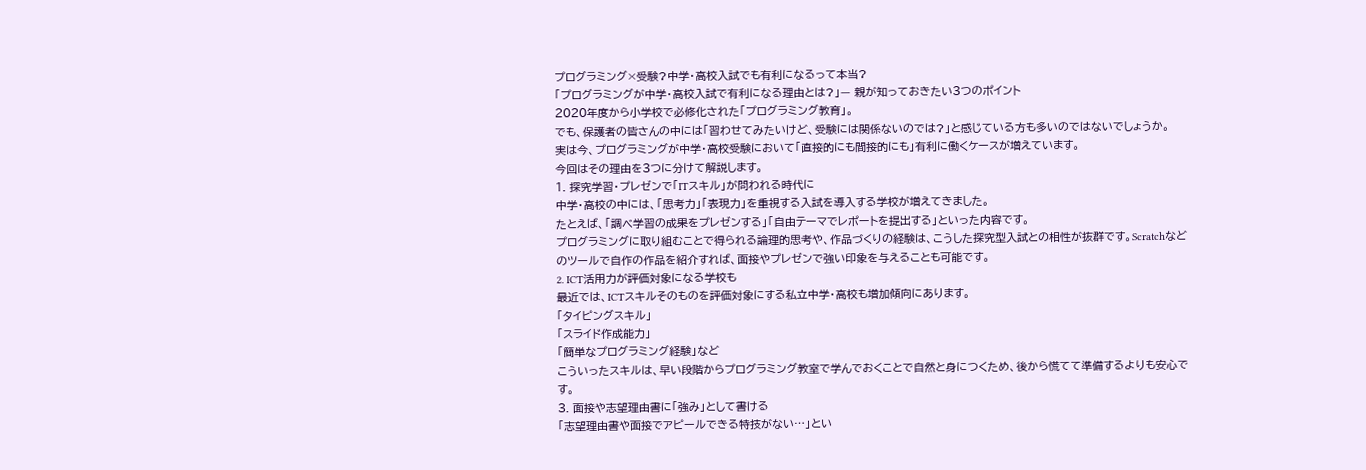プログラミング×受験?中学・高校入試でも有利になるって本当?
「プログラミングが中学・高校入試で有利になる理由とは?」— 親が知っておきたい3つのポイント
2020年度から小学校で必修化された「プログラミング教育」。
でも、保護者の皆さんの中には「習わせてみたいけど、受験には関係ないのでは?」と感じている方も多いのではないでしょうか。
実は今、プログラミングが中学・高校受験において「直接的にも間接的にも」有利に働くケースが増えています。
今回はその理由を3つに分けて解説します。
1. 探究学習・プレゼンで「ITスキル」が問われる時代に
中学・高校の中には、「思考力」「表現力」を重視する入試を導入する学校が増えてきました。
たとえば、「調べ学習の成果をプレゼンする」「自由テーマでレポートを提出する」といった内容です。
プログラミングに取り組むことで得られる論理的思考や、作品づくりの経験は、こうした探究型入試との相性が抜群です。Scratchなどのツールで自作の作品を紹介すれば、面接やプレゼンで強い印象を与えることも可能です。
2. ICT活用力が評価対象になる学校も
最近では、ICTスキルそのものを評価対象にする私立中学・高校も増加傾向にあります。
「タイピングスキル」
「スライド作成能力」
「簡単なプログラミング経験」など
こういったスキルは、早い段階からプログラミング教室で学んでおくことで自然と身につくため、後から慌てて準備するよりも安心です。
3. 面接や志望理由書に「強み」として書ける
「志望理由書や面接でアピールできる特技がない…」とい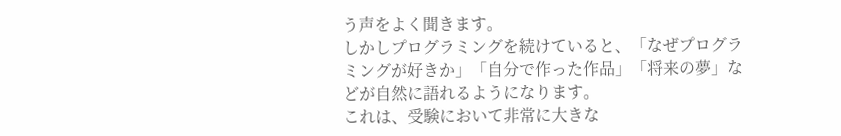う声をよく聞きます。
しかしプログラミングを続けていると、「なぜプログラミングが好きか」「自分で作った作品」「将来の夢」などが自然に語れるようになります。
これは、受験において非常に大きな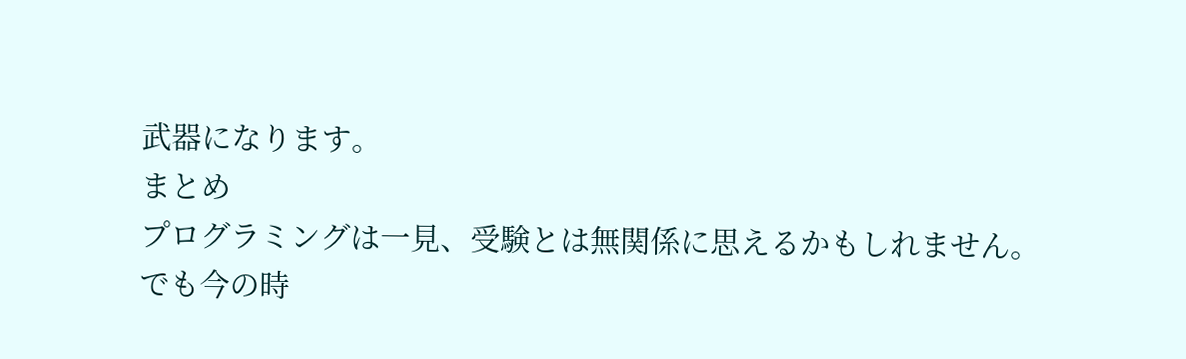武器になります。
まとめ
プログラミングは一見、受験とは無関係に思えるかもしれません。
でも今の時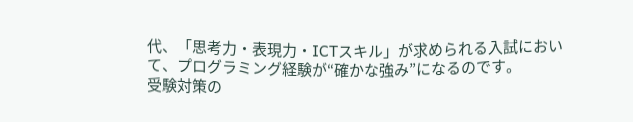代、「思考力・表現力・ICTスキル」が求められる入試において、プログラミング経験が“確かな強み”になるのです。
受験対策の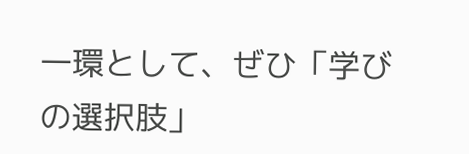一環として、ぜひ「学びの選択肢」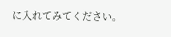に入れてみてください。